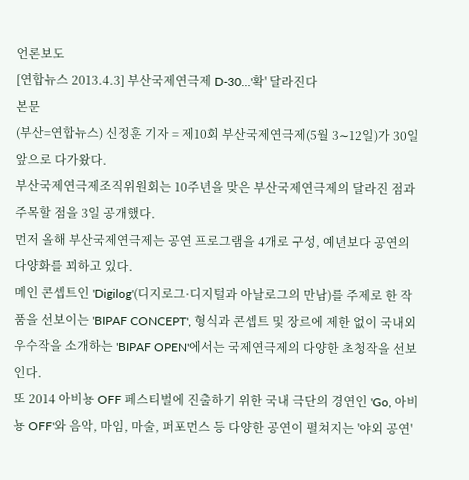언론보도
[연합뉴스 2013.4.3] 부산국제연극제 D-30…'확' 달라진다
본문
(부산=연합뉴스) 신정훈 기자 = 제10회 부산국제연극제(5월 3∼12일)가 30일 앞으로 다가왔다.
부산국제연극제조직위원회는 10주년을 맞은 부산국제연극제의 달라진 점과 주목할 점을 3일 공개했다.
먼저 올해 부산국제연극제는 공연 프로그램을 4개로 구성, 예년보다 공연의 다양화를 꾀하고 있다.
메인 콘셉트인 'Digilog'(디지로그·디지털과 아날로그의 만남)를 주제로 한 작품을 선보이는 'BIPAF CONCEPT', 형식과 콘셉트 및 장르에 제한 없이 국내외 우수작을 소개하는 'BIPAF OPEN'에서는 국제연극제의 다양한 초청작을 선보인다.
또 2014 아비뇽 OFF 페스티벌에 진출하기 위한 국내 극단의 경연인 'Go, 아비뇽 OFF'와 음악, 마임, 마술, 퍼포먼스 등 다양한 공연이 펼쳐지는 '야외 공연'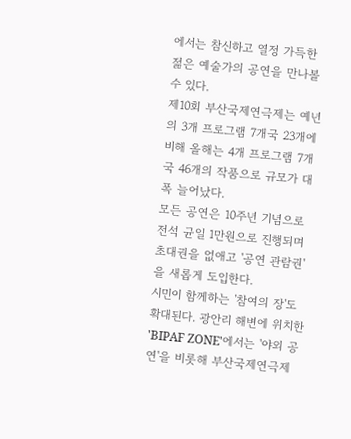에서는 참신하고 열정 가득한 젊은 예술가의 공연을 만나볼 수 있다.
제10회 부산국제연극제는 예년의 3개 프로그램 7개국 23개에 비해 올해는 4개 프로그램 7개국 46개의 작품으로 규모가 대폭 늘어났다.
모든 공연은 10주년 기념으로 전석 균일 1만원으로 진행되며 초대권을 없애고 '공연 관람권'을 새롭게 도입한다.
시민이 함께하는 '참여의 장'도 확대된다. 광안리 해변에 위치한 'BIPAF ZONE'에서는 '야외 공연'을 비롯해 부산국제연극제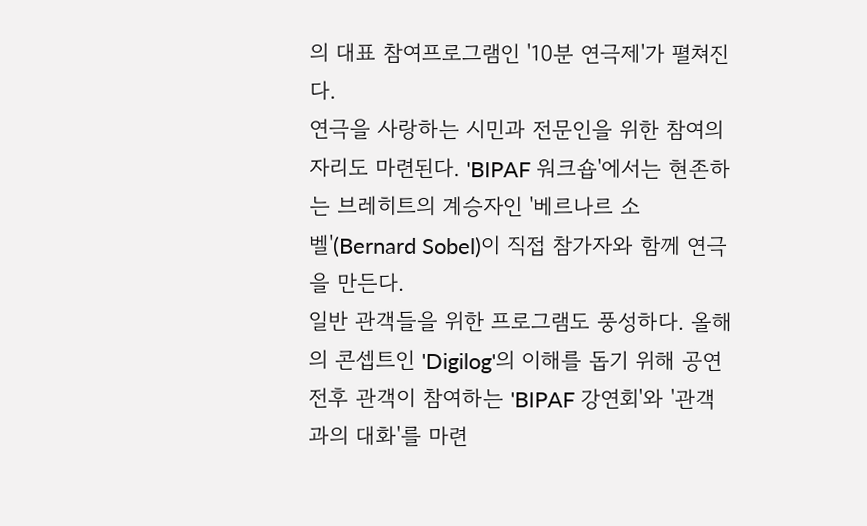의 대표 참여프로그램인 '10분 연극제'가 펼쳐진다.
연극을 사랑하는 시민과 전문인을 위한 참여의 자리도 마련된다. 'BIPAF 워크숍'에서는 현존하는 브레히트의 계승자인 '베르나르 소벨'(Bernard Sobel)이 직접 참가자와 함께 연극을 만든다.
일반 관객들을 위한 프로그램도 풍성하다. 올해의 콘셉트인 'Digilog'의 이해를 돕기 위해 공연 전후 관객이 참여하는 'BIPAF 강연회'와 '관객과의 대화'를 마련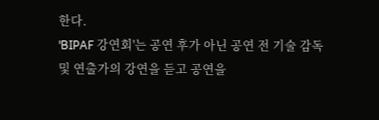한다.
'BIPAF 강연회'는 공연 후가 아닌 공연 전 기술 감독 및 연출가의 강연을 듣고 공연을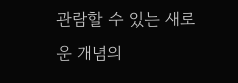관람할 수 있는 새로운 개념의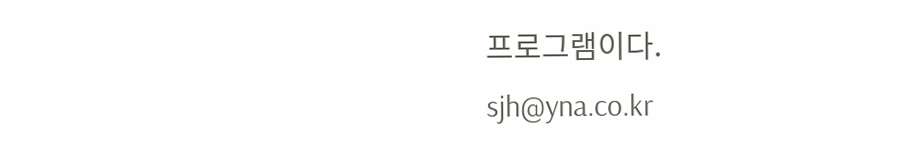프로그램이다.
sjh@yna.co.kr